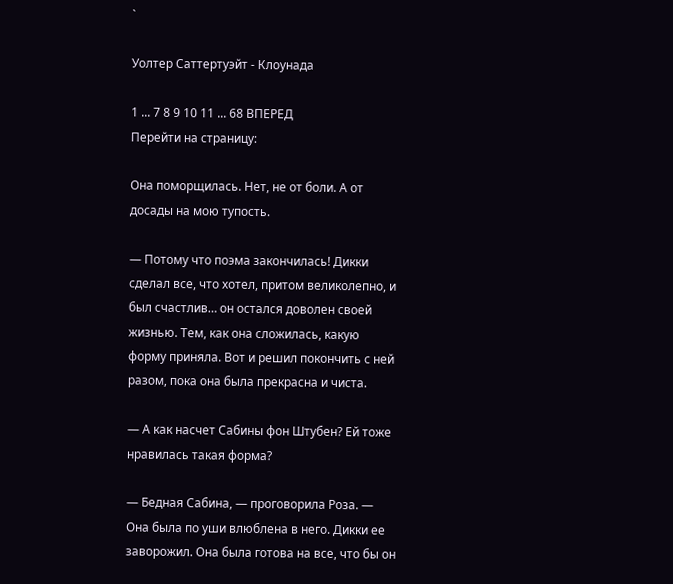`

Уолтер Саттертуэйт - Клоунада

1 ... 7 8 9 10 11 ... 68 ВПЕРЕД
Перейти на страницу:

Она поморщилась. Нет, не от боли. А от досады на мою тупость.

— Потому что поэма закончилась! Дикки сделал все, что хотел, притом великолепно, и был счастлив… он остался доволен своей жизнью. Тем, как она сложилась, какую форму приняла. Вот и решил покончить с ней разом, пока она была прекрасна и чиста.

— А как насчет Сабины фон Штубен? Ей тоже нравилась такая форма?

— Бедная Сабина, — проговорила Роза. — Она была по уши влюблена в него. Дикки ее заворожил. Она была готова на все, что бы он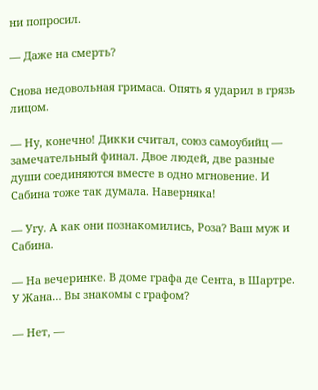ни попросил.

— Даже на смерть?

Снова недовольная гримаса. Опять я ударил в грязь лицом.

— Ну, конечно! Дикки считал, союз самоубийц — замечательный финал. Двое людей, две разные души соединяются вместе в одно мгновение. И Сабина тоже так думала. Наверняка!

— Угу. А как они познакомились, Роза? Ваш муж и Сабина.

— На вечеринке. В доме графа де Сента, в Шартре. У Жана… Вы знакомы с графом?

— Нет, —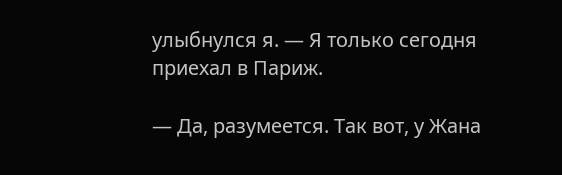улыбнулся я. — Я только сегодня приехал в Париж.

— Да, разумеется. Так вот, у Жана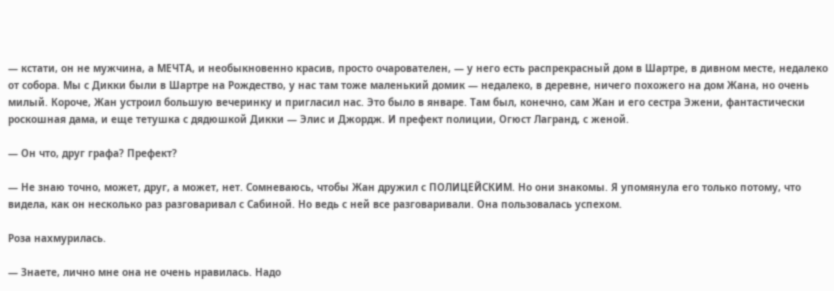— кстати, он не мужчина, а МЕЧТА, и необыкновенно красив, просто очарователен, — у него есть распрекрасный дом в Шартре, в дивном месте, недалеко от собора. Мы с Дикки были в Шартре на Рождество, у нас там тоже маленький домик — недалеко, в деревне, ничего похожего на дом Жана, но очень милый. Короче, Жан устроил большую вечеринку и пригласил нас. Это было в январе. Там был, конечно, сам Жан и его сестра Эжени, фантастически роскошная дама, и еще тетушка с дядюшкой Дикки — Элис и Джордж. И префект полиции, Огюст Лагранд, с женой.

— Он что, друг графа? Префект?

— Не знаю точно, может, друг, а может, нет. Сомневаюсь, чтобы Жан дружил с ПОЛИЦЕЙСКИМ. Но они знакомы. Я упомянула его только потому, что видела, как он несколько раз разговаривал с Сабиной. Но ведь с ней все разговаривали. Она пользовалась успехом.

Роза нахмурилась.

— Знаете, лично мне она не очень нравилась. Надо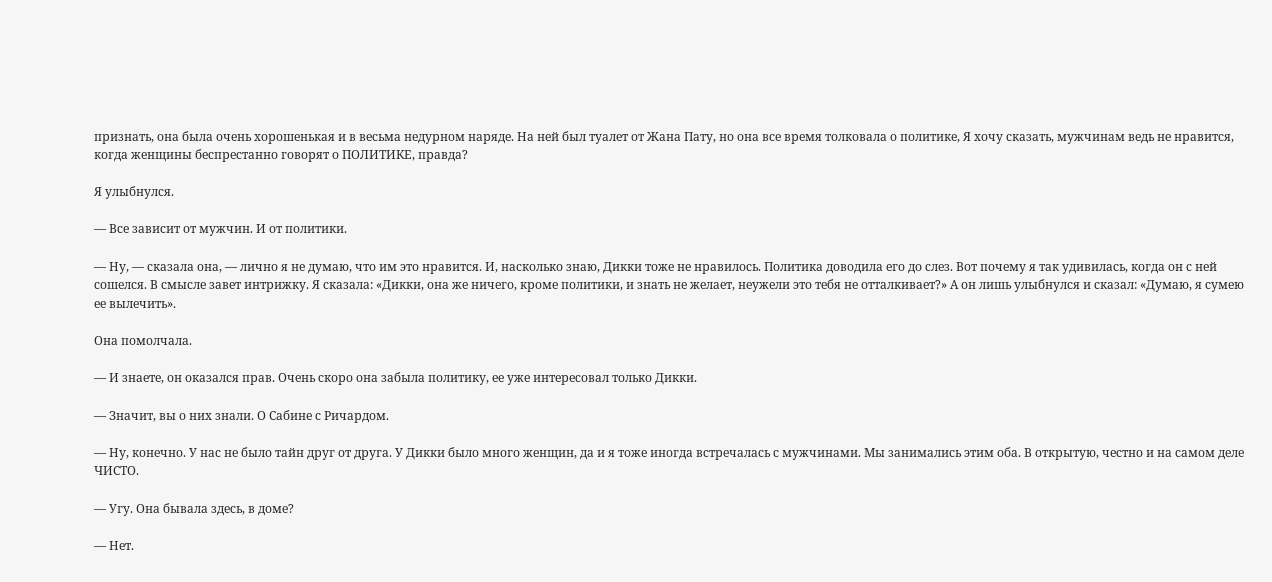признать, она была очень хорошенькая и в весьма недурном наряде. На ней был туалет от Жана Пату, но она все время толковала о политике, Я хочу сказать, мужчинам ведь не нравится, когда женщины беспрестанно говорят о ПОЛИТИКЕ, правда?

Я улыбнулся.

— Все зависит от мужчин. И от политики.

— Ну, — сказала она, — лично я не думаю, что им это нравится. И, насколько знаю, Дикки тоже не нравилось. Политика доводила его до слез. Вот почему я так удивилась, когда он с ней сошелся. В смысле завет интрижку. Я сказала: «Дикки, она же ничего, кроме политики, и знать не желает, неужели это тебя не отталкивает?» А он лишь улыбнулся и сказал: «Думаю, я сумею ее вылечить».

Она помолчала.

— И знаете, он оказался прав. Очень скоро она забыла политику, ее уже интересовал только Дикки.

— Значит, вы о них знали. О Сабине с Ричардом.

— Ну, конечно. У нас не было тайн друг от друга. У Дикки было много женщин, да и я тоже иногда встречалась с мужчинами. Мы занимались этим оба. В открытую, честно и на самом деле ЧИСТО.

— Угу. Она бывала здесь, в доме?

— Нет.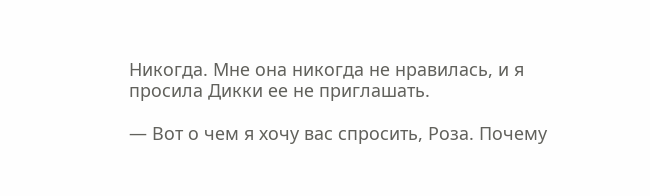Никогда. Мне она никогда не нравилась, и я просила Дикки ее не приглашать.

— Вот о чем я хочу вас спросить, Роза. Почему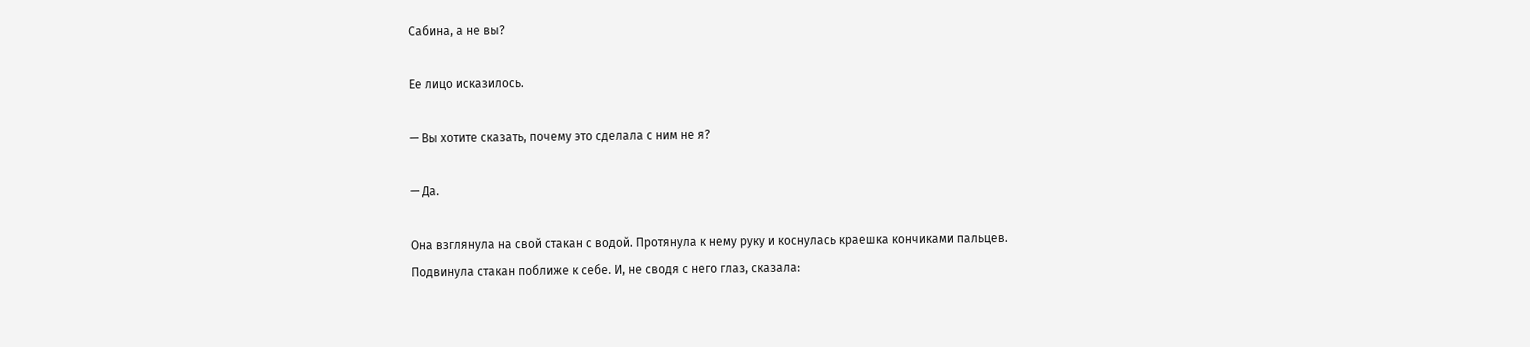Сабина, а не вы?

Ее лицо исказилось.

— Вы хотите сказать, почему это сделала с ним не я?

— Да.

Она взглянула на свой стакан с водой. Протянула к нему руку и коснулась краешка кончиками пальцев. Подвинула стакан поближе к себе. И, не сводя с него глаз, сказала: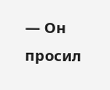— Он просил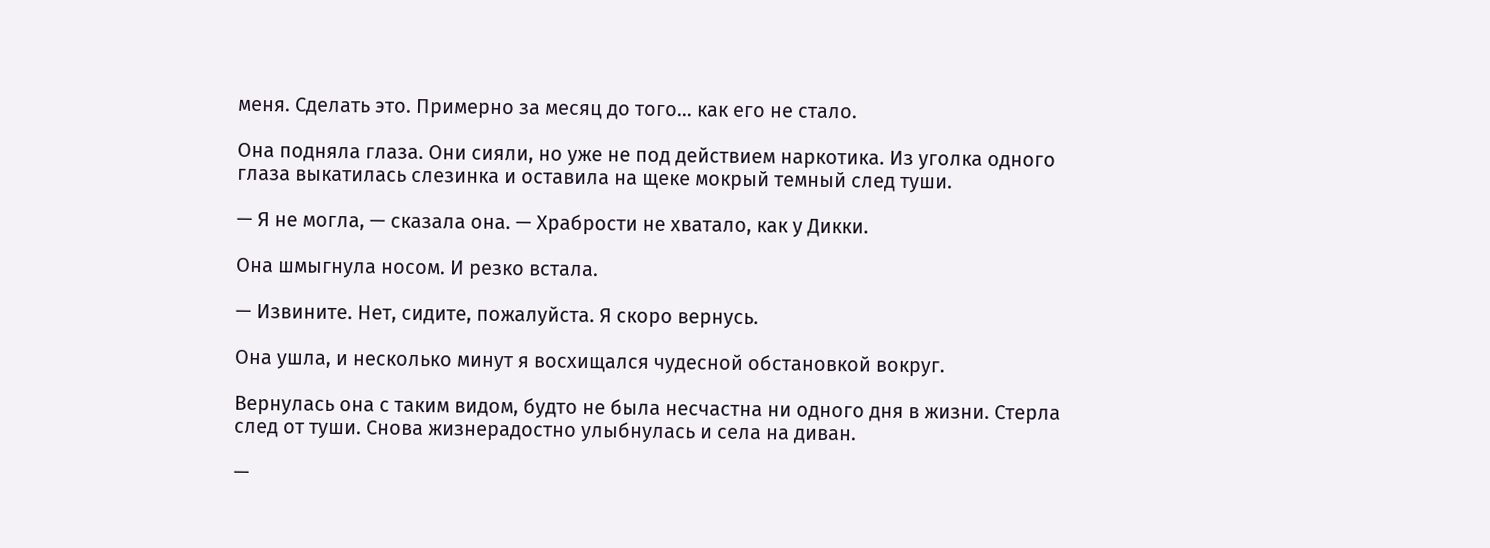меня. Сделать это. Примерно за месяц до того… как его не стало.

Она подняла глаза. Они сияли, но уже не под действием наркотика. Из уголка одного глаза выкатилась слезинка и оставила на щеке мокрый темный след туши.

— Я не могла, — сказала она. — Храбрости не хватало, как у Дикки.

Она шмыгнула носом. И резко встала.

— Извините. Нет, сидите, пожалуйста. Я скоро вернусь.

Она ушла, и несколько минут я восхищался чудесной обстановкой вокруг.

Вернулась она с таким видом, будто не была несчастна ни одного дня в жизни. Стерла след от туши. Снова жизнерадостно улыбнулась и села на диван.

—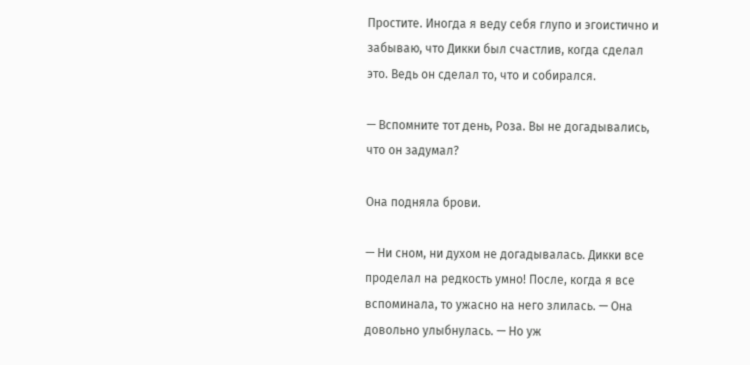Простите. Иногда я веду себя глупо и эгоистично и забываю, что Дикки был счастлив, когда сделал это. Ведь он сделал то, что и собирался.

— Вспомните тот день, Роза. Вы не догадывались, что он задумал?

Она подняла брови.

— Ни сном, ни духом не догадывалась. Дикки все проделал на редкость умно! После, когда я все вспоминала, то ужасно на него злилась. — Она довольно улыбнулась. — Но уж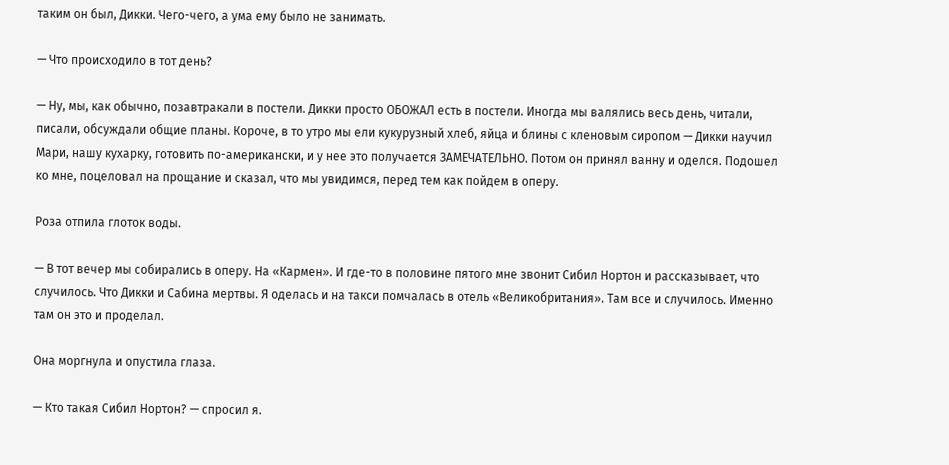таким он был, Дикки. Чего-чего, а ума ему было не занимать.

— Что происходило в тот день?

— Ну, мы, как обычно, позавтракали в постели. Дикки просто ОБОЖАЛ есть в постели. Иногда мы валялись весь день, читали, писали, обсуждали общие планы. Короче, в то утро мы ели кукурузный хлеб, яйца и блины с кленовым сиропом — Дикки научил Мари, нашу кухарку, готовить по-американски, и у нее это получается ЗАМЕЧАТЕЛЬНО. Потом он принял ванну и оделся. Подошел ко мне, поцеловал на прощание и сказал, что мы увидимся, перед тем как пойдем в оперу.

Роза отпила глоток воды.

— В тот вечер мы собирались в оперу. На «Кармен». И где-то в половине пятого мне звонит Сибил Нортон и рассказывает, что случилось. Что Дикки и Сабина мертвы. Я оделась и на такси помчалась в отель «Великобритания». Там все и случилось. Именно там он это и проделал.

Она моргнула и опустила глаза.

— Кто такая Сибил Нортон? — спросил я.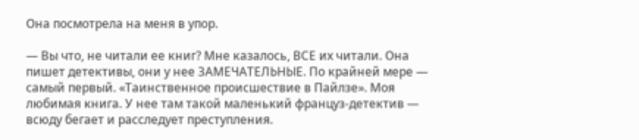Она посмотрела на меня в упор.

— Вы что, не читали ее книг? Мне казалось, ВСЕ их читали. Она пишет детективы, они у нее ЗАМЕЧАТЕЛЬНЫЕ. По крайней мере — самый первый. «Таинственное происшествие в Пайлзе». Моя любимая книга. У нее там такой маленький француз-детектив — всюду бегает и расследует преступления.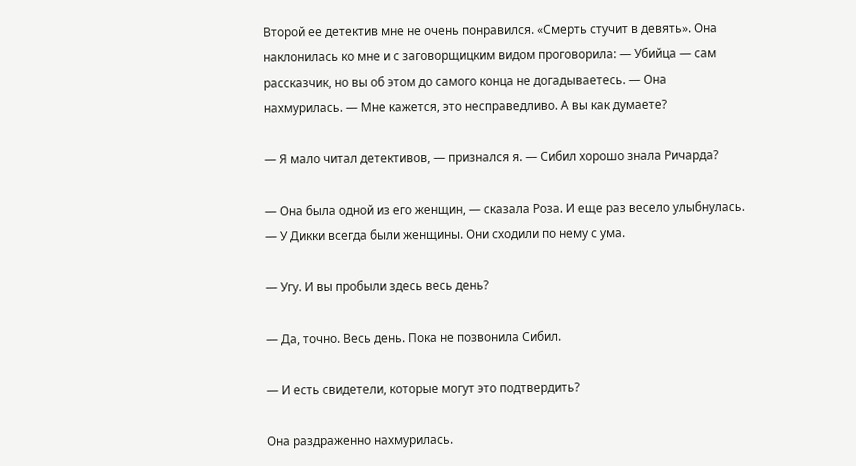Второй ее детектив мне не очень понравился. «Смерть стучит в девять». Она наклонилась ко мне и с заговорщицким видом проговорила: — Убийца — сам рассказчик, но вы об этом до самого конца не догадываетесь. — Она нахмурилась. — Мне кажется, это несправедливо. А вы как думаете?

— Я мало читал детективов, — признался я. — Сибил хорошо знала Ричарда?

— Она была одной из его женщин, — сказала Роза. И еще раз весело улыбнулась. — У Дикки всегда были женщины. Они сходили по нему с ума.

— Угу. И вы пробыли здесь весь день?

— Да, точно. Весь день. Пока не позвонила Сибил.

— И есть свидетели, которые могут это подтвердить?

Она раздраженно нахмурилась.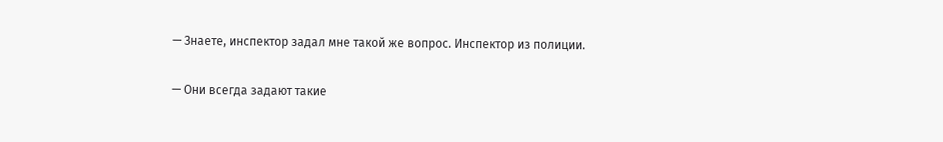— Знаете, инспектор задал мне такой же вопрос. Инспектор из полиции.

— Они всегда задают такие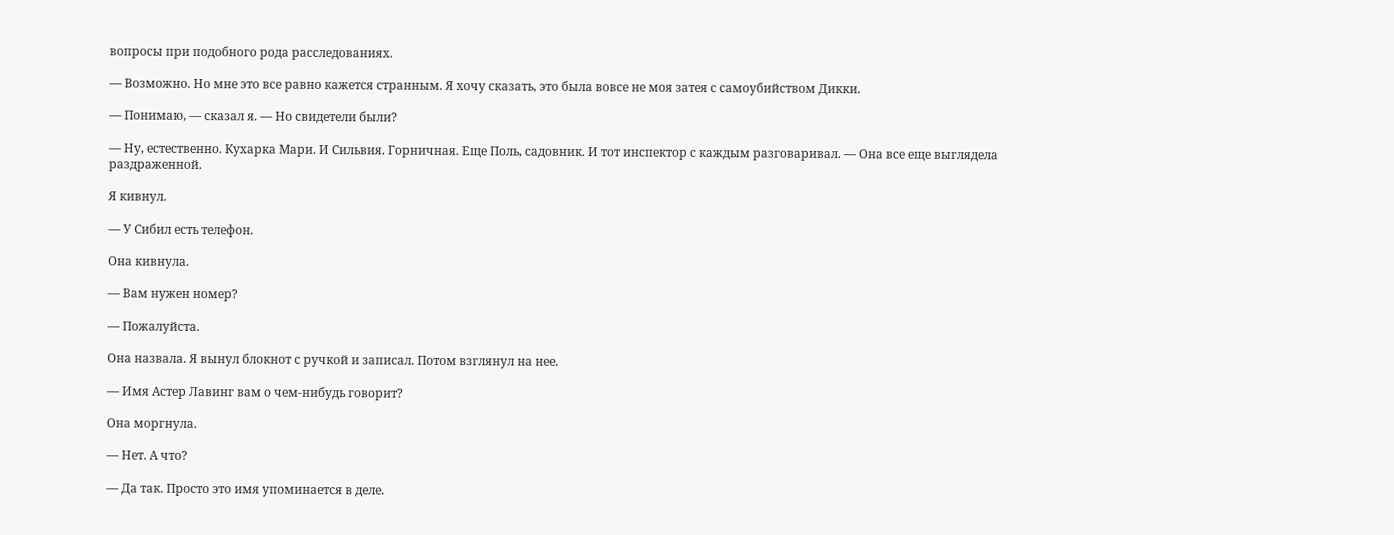вопросы при подобного рода расследованиях.

— Возможно. Но мне это все равно кажется странным. Я хочу сказать, это была вовсе не моя затея с самоубийством Дикки.

— Понимаю, — сказал я. — Но свидетели были?

— Ну, естественно. Кухарка Мари. И Сильвия. Горничная. Еще Поль, садовник. И тот инспектор с каждым разговаривал. — Она все еще выглядела раздраженной.

Я кивнул.

— У Сибил есть телефон.

Она кивнула.

— Вам нужен номер?

— Пожалуйста.

Она назвала. Я вынул блокнот с ручкой и записал. Потом взглянул на нее.

— Имя Астер Лавинг вам о чем-нибудь говорит?

Она моргнула.

— Нет. А что?

— Да так. Просто это имя упоминается в деле.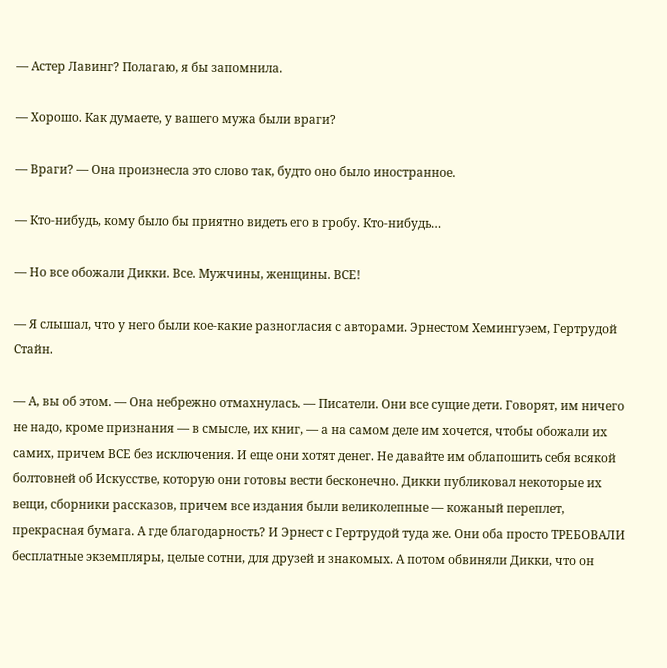— Астер Лавинг? Полагаю, я бы запомнила.

— Хорошо. Как думаете, у вашего мужа были враги?

— Враги? — Она произнесла это слово так, будто оно было иностранное.

— Кто-нибудь, кому было бы приятно видеть его в гробу. Кто-нибудь…

— Но все обожали Дикки. Все. Мужчины, женщины. ВСЕ!

— Я слышал, что у него были кое-какие разногласия с авторами. Эрнестом Хемингуэем, Гертрудой Стайн.

— А, вы об этом. — Она небрежно отмахнулась. — Писатели. Они все сущие дети. Говорят, им ничего не надо, кроме признания — в смысле, их книг, — а на самом деле им хочется, чтобы обожали их самих, причем ВСЕ без исключения. И еще они хотят денег. Не давайте им облапошить себя всякой болтовней об Искусстве, которую они готовы вести бесконечно. Дикки публиковал некоторые их вещи, сборники рассказов, причем все издания были великолепные — кожаный переплет, прекрасная бумага. А где благодарность? И Эрнест с Гертрудой туда же. Они оба просто ТРЕБОВАЛИ бесплатные экземпляры, целые сотни, для друзей и знакомых. А потом обвиняли Дикки, что он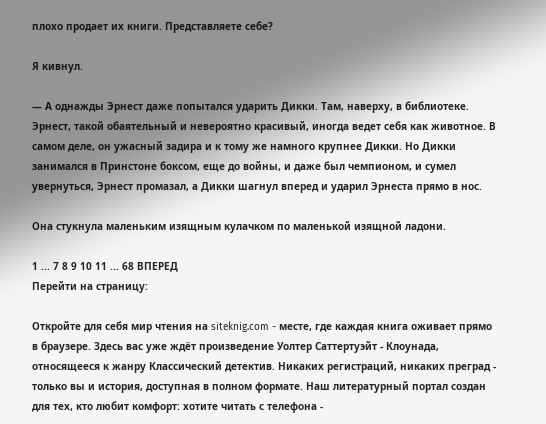плохо продает их книги. Представляете себе?

Я кивнул.

— А однажды Эрнест даже попытался ударить Дикки. Там, наверху, в библиотеке. Эрнест, такой обаятельный и невероятно красивый, иногда ведет себя как животное. В самом деле, он ужасный задира и к тому же намного крупнее Дикки. Но Дикки занимался в Принстоне боксом, еще до войны, и даже был чемпионом, и сумел увернуться, Эрнест промазал, а Дикки шагнул вперед и ударил Эрнеста прямо в нос.

Она стукнула маленьким изящным кулачком по маленькой изящной ладони.

1 ... 7 8 9 10 11 ... 68 ВПЕРЕД
Перейти на страницу:

Откройте для себя мир чтения на siteknig.com - месте, где каждая книга оживает прямо в браузере. Здесь вас уже ждёт произведение Уолтер Саттертуэйт - Клоунада, относящееся к жанру Классический детектив. Никаких регистраций, никаких преград - только вы и история, доступная в полном формате. Наш литературный портал создан для тех, кто любит комфорт: хотите читать с телефона -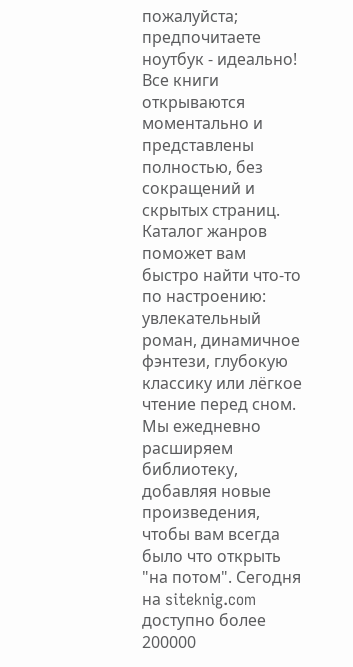пожалуйста; предпочитаете ноутбук - идеально! Все книги открываются моментально и представлены полностью, без сокращений и скрытых страниц. Каталог жанров поможет вам быстро найти что-то по настроению: увлекательный роман, динамичное фэнтези, глубокую классику или лёгкое чтение перед сном. Мы ежедневно расширяем библиотеку, добавляя новые произведения, чтобы вам всегда было что открыть "на потом". Сегодня на siteknig.com доступно более 200000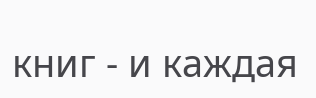книг - и каждая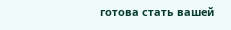готова стать вашей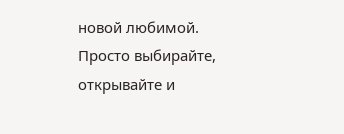новой любимой. Просто выбирайте, открывайте и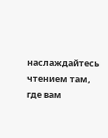наслаждайтесь чтением там, где вам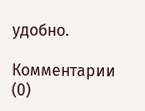удобно.

Комментарии (0)